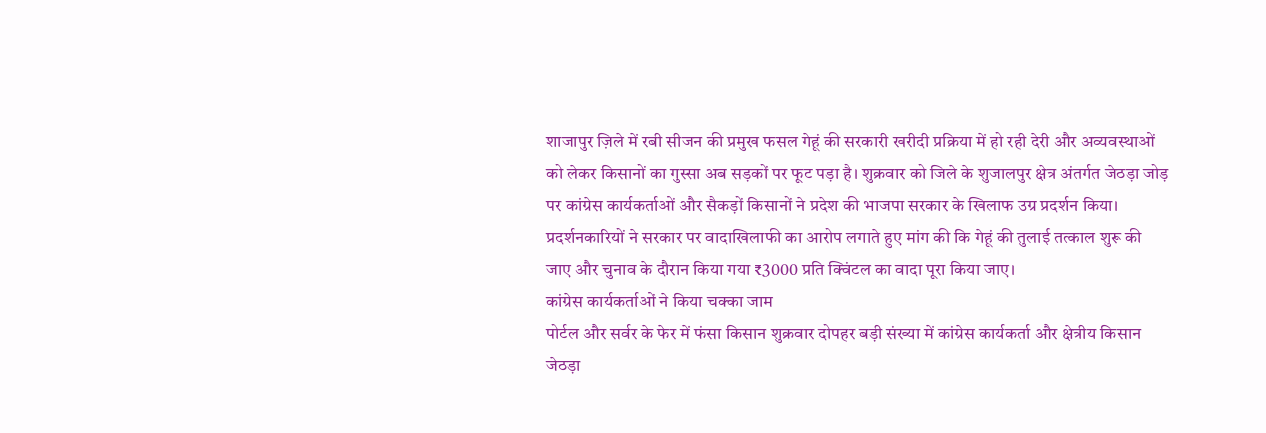शाजापुर ज़िले में रबी सीजन की प्रमुख फसल गेहूं की सरकारी खरीदी प्रक्रिया में हो रही देरी और अव्यवस्थाओं को लेकर किसानों का गुस्सा अब सड़कों पर फूट पड़ा है। शुक्रवार को जिले के शुजालपुर क्षेत्र अंतर्गत जेठड़ा जोड़ पर कांग्रेस कार्यकर्ताओं और सैकड़ों किसानों ने प्रदेश की भाजपा सरकार के खिलाफ उग्र प्रदर्शन किया। प्रदर्शनकारियों ने सरकार पर वादाखिलाफी का आरोप लगाते हुए मांग की कि गेहूं की तुलाई तत्काल शुरू की जाए और चुनाव के दौरान किया गया ₹3000 प्रति क्विंटल का वादा पूरा किया जाए।
कांग्रेस कार्यकर्ताओं ने किया चक्का जाम
पोर्टल और सर्वर के फेर में फंसा किसान शुक्रवार दोपहर बड़ी संख्या में कांग्रेस कार्यकर्ता और क्षेत्रीय किसान जेठड़ा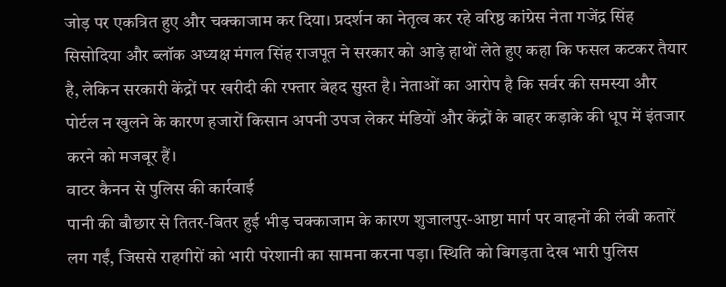जोड़ पर एकत्रित हुए और चक्काजाम कर दिया। प्रदर्शन का नेतृत्व कर रहे वरिष्ठ कांग्रेस नेता गजेंद्र सिंह सिसोदिया और ब्लॉक अध्यक्ष मंगल सिंह राजपूत ने सरकार को आड़े हाथों लेते हुए कहा कि फसल कटकर तैयार है, लेकिन सरकारी केंद्रों पर खरीदी की रफ्तार बेहद सुस्त है। नेताओं का आरोप है कि सर्वर की समस्या और पोर्टल न खुलने के कारण हजारों किसान अपनी उपज लेकर मंडियों और केंद्रों के बाहर कड़ाके की धूप में इंतजार करने को मजबूर हैं।
वाटर कैनन से पुलिस की कार्रवाई
पानी की बौछार से तितर-बितर हुई भीड़ चक्काजाम के कारण शुजालपुर-आष्टा मार्ग पर वाहनों की लंबी कतारें लग गईं, जिससे राहगीरों को भारी परेशानी का सामना करना पड़ा। स्थिति को बिगड़ता देख भारी पुलिस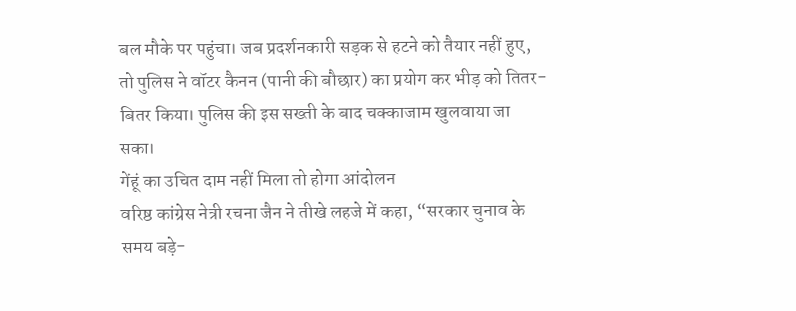बल मौके पर पहुंचा। जब प्रदर्शनकारी सड़क से हटने को तैयार नहीं हुए, तो पुलिस ने वॉटर कैनन (पानी की बौछार) का प्रयोग कर भीड़ को तितर-बितर किया। पुलिस की इस सख्ती के बाद चक्काजाम खुलवाया जा सका।
गेंहूं का उचित दाम नहीं मिला तो होगा आंदोलन
वरिष्ठ कांग्रेस नेत्री रचना जैन ने तीखे लहजे में कहा, “सरकार चुनाव के समय बड़े-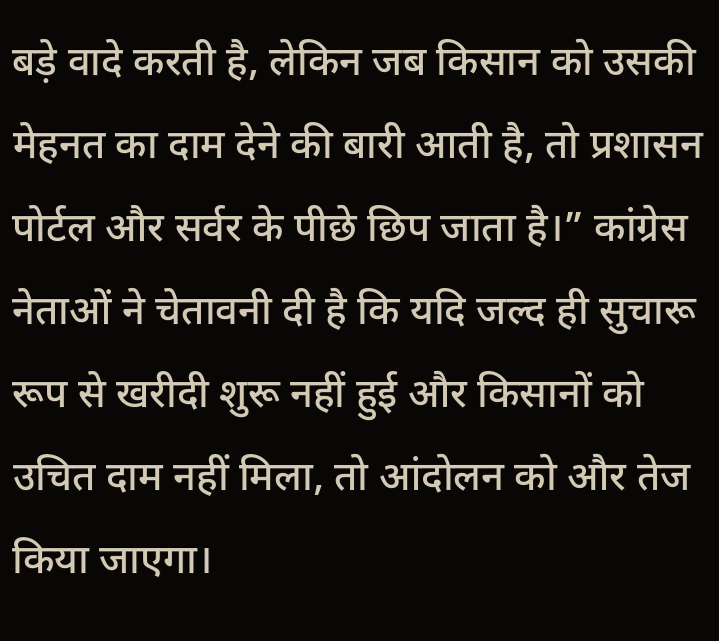बड़े वादे करती है, लेकिन जब किसान को उसकी मेहनत का दाम देने की बारी आती है, तो प्रशासन पोर्टल और सर्वर के पीछे छिप जाता है।” कांग्रेस नेताओं ने चेतावनी दी है कि यदि जल्द ही सुचारू रूप से खरीदी शुरू नहीं हुई और किसानों को उचित दाम नहीं मिला, तो आंदोलन को और तेज किया जाएगा।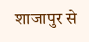शाजापुर से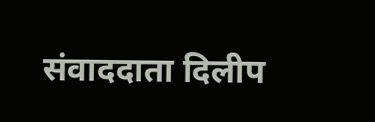संवाददाता दिलीप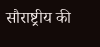सौराष्ट्रीय की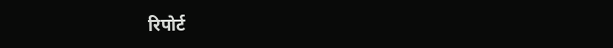रिपोर्ट